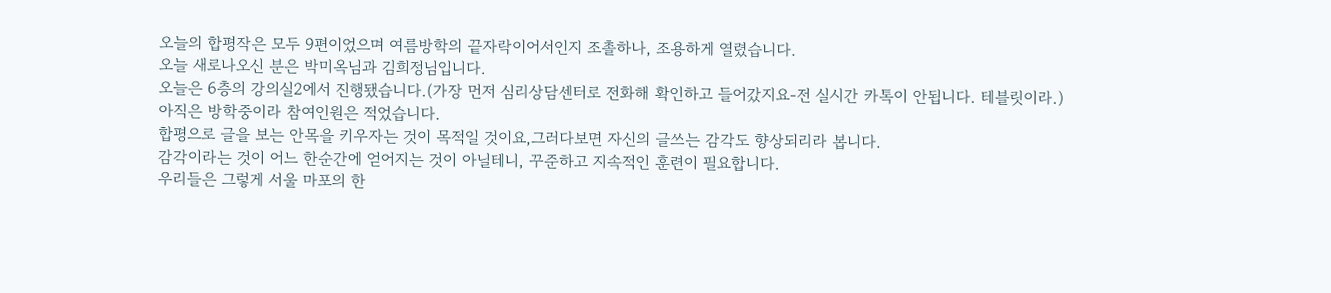오늘의 합평작은 모두 9편이었으며 여름방학의 끝자락이어서인지 조촐하나, 조용하게 열렸습니다.
오늘 새로나오신 분은 박미옥님과 김희정님입니다.
오늘은 6층의 강의실2에서 진행됐습니다.(가장 먼저 심리상담센터로 전화해 확인하고 들어갔지요-전 실시간 카톡이 안됩니다. 테블릿이라.)
아직은 방학중이라 참여인원은 적었습니다.
합평으로 글을 보는 안목을 키우자는 것이 목적일 것이요,그러다보면 자신의 글쓰는 감각도 향상되리라 봅니다.
감각이라는 것이 어느 한순간에 얻어지는 것이 아닐테니, 꾸준하고 지속적인 훈련이 필요합니다.
우리들은 그렇게 서울 마포의 한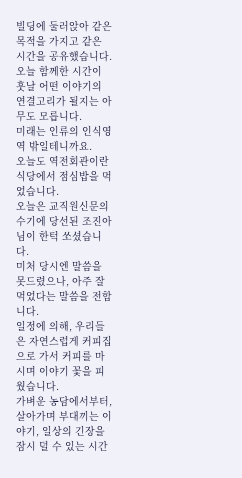빌딩에 둘러앉아 같은 목적을 가지고 같은 시간을 공유했습니다.
오늘 함께한 시간이 훗날 어떤 이야기의 연결고리가 될지는 아무도 모릅니다.
미래는 인류의 인식영역 밖일테니까요.
오늘도 역전회관이란 식당에서 점심밥을 먹었습니다.
오늘은 교직원신문의 수기에 당선된 조진아님이 한턱 쏘셨습니다.
미처 당시엔 말씀을 못드렸으나, 아주 잘 먹었다는 말씀을 전합니다.
일정에 의해, 우리들은 자연스럽게 커피집으로 가서 커피를 마시며 이야기 꽃을 피웠습니다.
가벼운 농담에서부터, 살아가며 부대끼는 이야기, 일상의 긴장을 잠시 덜 수 있는 시간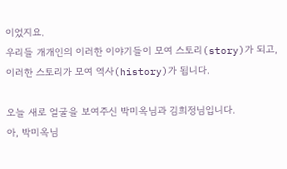이었지요.
우리들 개개인의 이러한 이야기들이 모여 스토리(story)가 되고, 이러한 스토리가 모여 역사(history)가 됩니다.

오늘 새로 얼굴을 보여주신 박미옥님과 김희정님입니다.
아, 박미옥님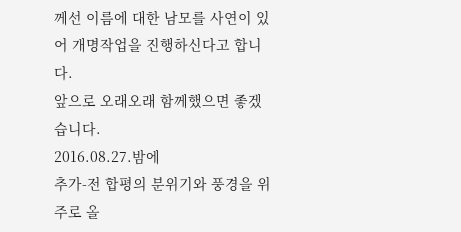께선 이름에 대한 남모를 사연이 있어 개명작업을 진행하신다고 합니다.
앞으로 오래오래 함께했으면 좋겠습니다.
2016.08.27.밤에
추가-전 합평의 분위기와 풍경을 위주로 올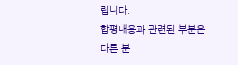립니다.
합평내용과 관련된 부분은 다른 분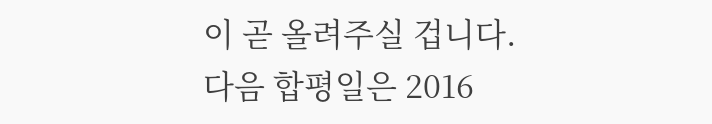이 곧 올려주실 겁니다.
다음 합평일은 2016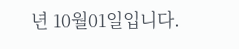년 10월01일입니다.